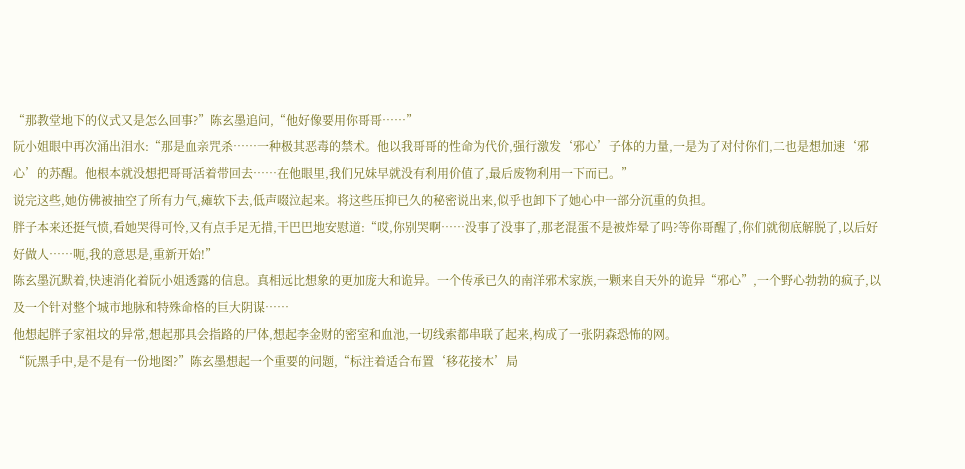“那教堂地下的仪式又是怎么回事?”陈玄墨追问,“他好像要用你哥哥……”
阮小姐眼中再次涌出泪水:“那是血亲咒杀……一种极其恶毒的禁术。他以我哥哥的性命为代价,强行激发‘邪心’子体的力量,一是为了对付你们,二也是想加速‘邪心’的苏醒。他根本就没想把哥哥活着带回去……在他眼里,我们兄妹早就没有利用价值了,最后废物利用一下而已。”
说完这些,她仿佛被抽空了所有力气,瘫软下去,低声啜泣起来。将这些压抑已久的秘密说出来,似乎也卸下了她心中一部分沉重的负担。
胖子本来还挺气愤,看她哭得可怜,又有点手足无措,干巴巴地安慰道:“哎,你别哭啊……没事了没事了,那老混蛋不是被炸晕了吗?等你哥醒了,你们就彻底解脱了,以后好好做人……呃,我的意思是,重新开始!”
陈玄墨沉默着,快速消化着阮小姐透露的信息。真相远比想象的更加庞大和诡异。一个传承已久的南洋邪术家族,一颗来自天外的诡异“邪心”,一个野心勃勃的疯子,以及一个针对整个城市地脉和特殊命格的巨大阴谋……
他想起胖子家祖坟的异常,想起那具会指路的尸体,想起李金财的密室和血池,一切线索都串联了起来,构成了一张阴森恐怖的网。
“阮黑手中,是不是有一份地图?”陈玄墨想起一个重要的问题,“标注着适合布置‘移花接木’局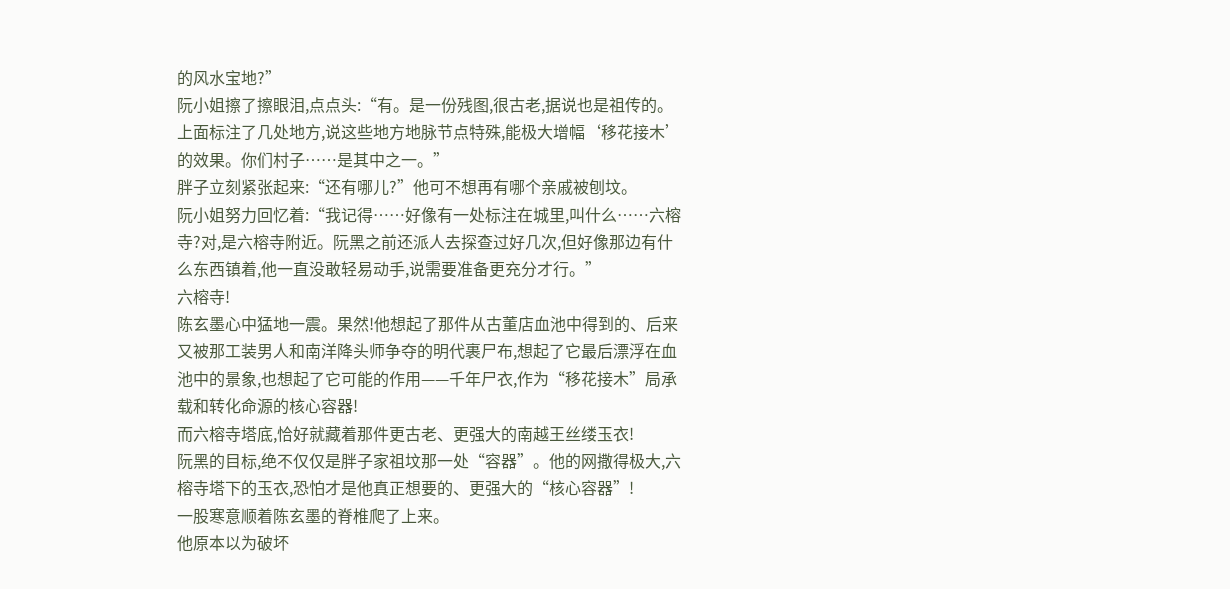的风水宝地?”
阮小姐擦了擦眼泪,点点头:“有。是一份残图,很古老,据说也是祖传的。上面标注了几处地方,说这些地方地脉节点特殊,能极大增幅‘移花接木’的效果。你们村子……是其中之一。”
胖子立刻紧张起来:“还有哪儿?”他可不想再有哪个亲戚被刨坟。
阮小姐努力回忆着:“我记得……好像有一处标注在城里,叫什么……六榕寺?对,是六榕寺附近。阮黑之前还派人去探查过好几次,但好像那边有什么东西镇着,他一直没敢轻易动手,说需要准备更充分才行。”
六榕寺!
陈玄墨心中猛地一震。果然!他想起了那件从古董店血池中得到的、后来又被那工装男人和南洋降头师争夺的明代裹尸布,想起了它最后漂浮在血池中的景象,也想起了它可能的作用——千年尸衣,作为“移花接木”局承载和转化命源的核心容器!
而六榕寺塔底,恰好就藏着那件更古老、更强大的南越王丝缕玉衣!
阮黑的目标,绝不仅仅是胖子家祖坟那一处“容器”。他的网撒得极大,六榕寺塔下的玉衣,恐怕才是他真正想要的、更强大的“核心容器”!
一股寒意顺着陈玄墨的脊椎爬了上来。
他原本以为破坏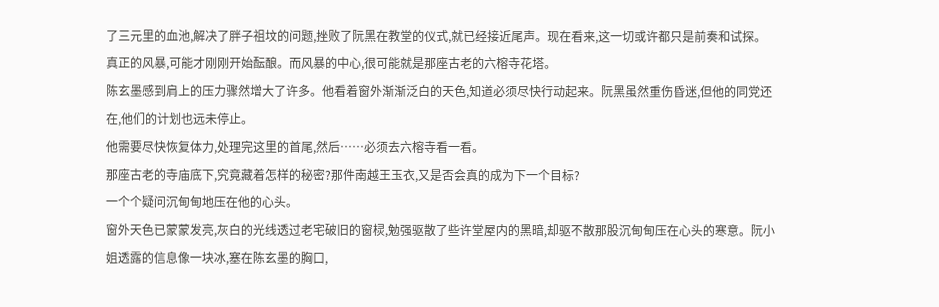了三元里的血池,解决了胖子祖坟的问题,挫败了阮黑在教堂的仪式,就已经接近尾声。现在看来,这一切或许都只是前奏和试探。
真正的风暴,可能才刚刚开始酝酿。而风暴的中心,很可能就是那座古老的六榕寺花塔。
陈玄墨感到肩上的压力骤然增大了许多。他看着窗外渐渐泛白的天色,知道必须尽快行动起来。阮黑虽然重伤昏迷,但他的同党还在,他们的计划也远未停止。
他需要尽快恢复体力,处理完这里的首尾,然后……必须去六榕寺看一看。
那座古老的寺庙底下,究竟藏着怎样的秘密?那件南越王玉衣,又是否会真的成为下一个目标?
一个个疑问沉甸甸地压在他的心头。
窗外天色已蒙蒙发亮,灰白的光线透过老宅破旧的窗棂,勉强驱散了些许堂屋内的黑暗,却驱不散那股沉甸甸压在心头的寒意。阮小姐透露的信息像一块冰,塞在陈玄墨的胸口,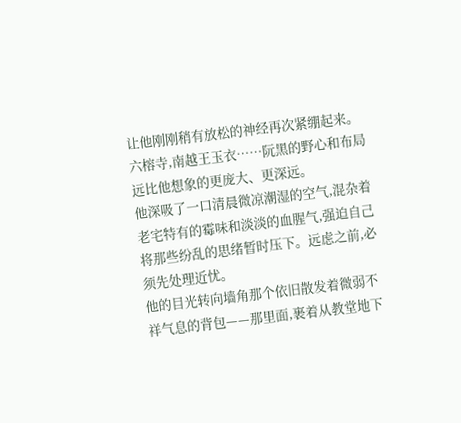让他刚刚稍有放松的神经再次紧绷起来。
六榕寺,南越王玉衣……阮黑的野心和布局远比他想象的更庞大、更深远。
他深吸了一口清晨微凉潮湿的空气,混杂着老宅特有的霉味和淡淡的血腥气,强迫自己将那些纷乱的思绪暂时压下。远虑之前,必须先处理近忧。
他的目光转向墙角那个依旧散发着微弱不祥气息的背包——那里面,裹着从教堂地下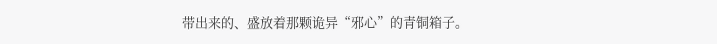带出来的、盛放着那颗诡异“邪心”的青铜箱子。